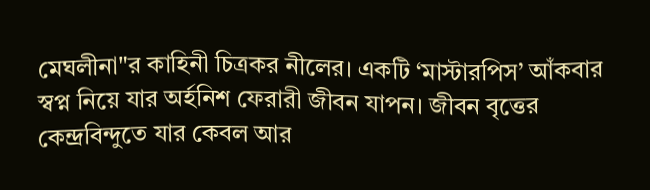মেঘলীনা"র কাহিনী চিত্রকর নীলের। একটি ‘মাস্টারপিস’ আঁকবার স্বপ্ন নিয়ে যার অর্হনিশ ফেরারী জীবন যাপন। জীবন বৃত্তের কেন্দ্রবিন্দুতে যার কেবল আর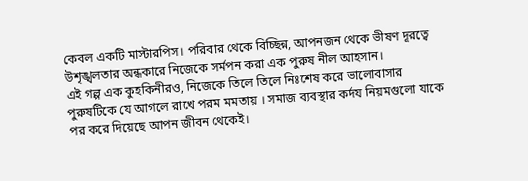কেবল একটি মাস্টারপিস। পরিবার থেকে বিচ্ছিন্ন, আপনজন থেকে ভীষণ দূরত্বে উশৃঙ্খলতার অন্ধকারে নিজেকে সর্মপন করা এক পুরুষ নীল আহসান।
এই গল্প এক কুহকিনীরও, নিজেকে তিলে তিলে নিঃশেষ করে ভালোবাসার পুরুষটিকে যে আগলে রাখে পরম মমতায় । সমাজ ব্যবস্থার কর্দয নিয়মগুলো যাকে পর করে দিয়েছে আপন জীবন থেকেই।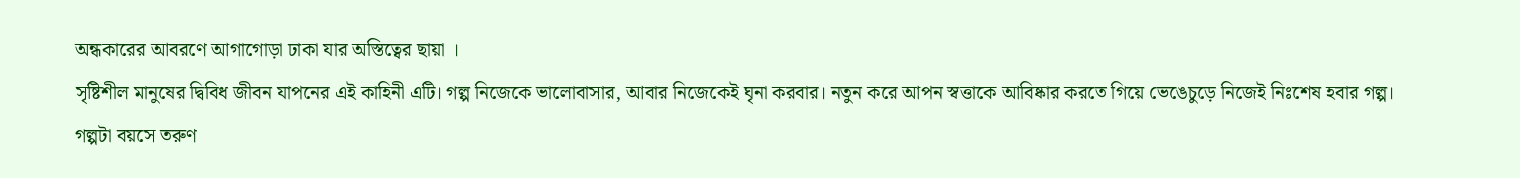অন্ধকারের আবরণে আগাগোড়া ঢাকা যার অস্তিত্বের ছায়া ।
সৃষ্টিশীল মানুষের দ্বিবিধ জীবন যাপনের এই কাহিনী এটি। গল্প নিজেকে ভালোবাসার, আবার নিজেকেই ঘৃনা করবার। নতুন করে আপন স্বত্তাকে আবিষ্কার করতে গিয়ে ভেঙেচুড়ে নিজেই নিঃশেষ হবার গল্প।
গল্পটা বয়সে তরুণ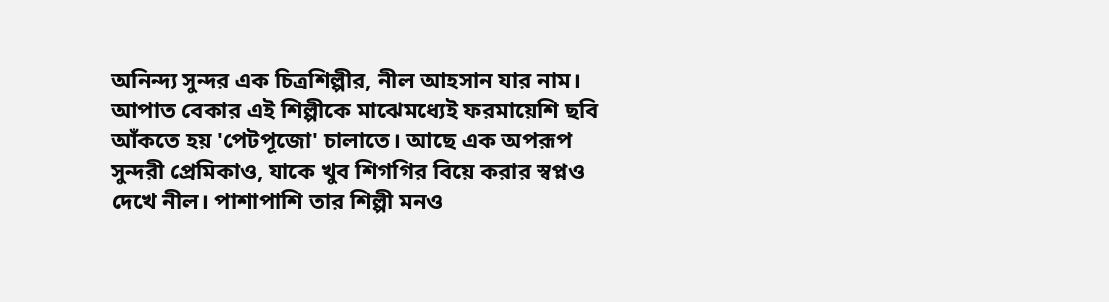অনিন্দ্য সুন্দর এক চিত্রশিল্পীর, নীল আহসান যার নাম। আপাত বেকার এই শিল্পীকে মাঝেমধ্যেই ফরমায়েশি ছবি আঁকতে হয় 'পেটপূজো' চালাতে। আছে এক অপরূপ সুন্দরী প্রেমিকাও, যাকে খুব শিগগির বিয়ে করার স্বপ্নও দেখে নীল। পাশাপাশি তার শিল্পী মনও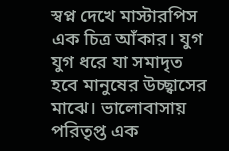স্বপ্ন দেখে মাস্টারপিস এক চিত্র আঁকার। যুগ যুগ ধরে যা সমাদৃত হবে মানুষের উচ্ছ্বাসের মাঝে। ভালোবাসায় পরিতৃপ্ত এক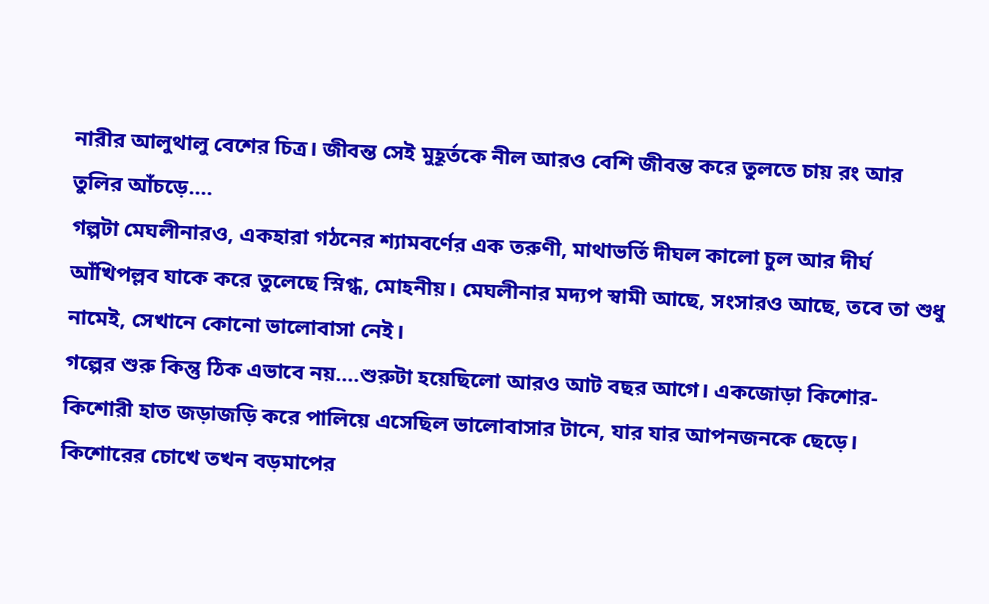নারীর আলুথালু বেশের চিত্র। জীবন্ত সেই মুহূর্তকে নীল আরও বেশি জীবন্ত করে তুলতে চায় রং আর তুলির আঁচড়ে....
গল্পটা মেঘলীনারও, একহারা গঠনের শ্যামবর্ণের এক তরুণী, মাথাভর্তি দীঘল কালো চুল আর দীর্ঘ আঁখিপল্লব যাকে করে তুলেছে স্নিগ্ধ, মোহনীয়। মেঘলীনার মদ্যপ স্বামী আছে, সংসারও আছে, তবে তা শুধু নামেই, সেখানে কোনো ভালোবাসা নেই।
গল্পের শুরু কিন্তু ঠিক এভাবে নয়....শুরুটা হয়েছিলো আরও আট বছর আগে। একজোড়া কিশোর-কিশোরী হাত জড়াজড়ি করে পালিয়ে এসেছিল ভালোবাসার টানে, যার যার আপনজনকে ছেড়ে। কিশোরের চোখে তখন বড়মাপের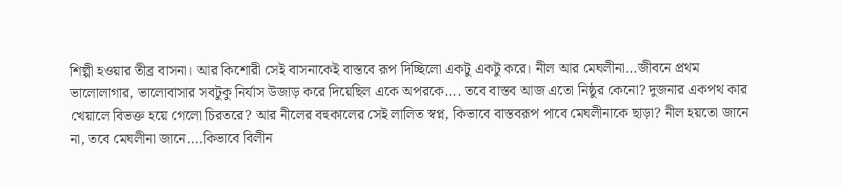শিল্পী হওয়ার তীব্র বাসনা। আর কিশোরী সেই বাসনাকেই বাস্তবে রূপ দিচ্ছিলো একটু একটু করে। নীল আর মেঘলীনা...জীবনে প্রথম ভালোলাগার, ভালোবাসার সবটুকু নির্যাস উজাড় করে দিয়েছিল একে অপরকে.... তবে বাস্তব আজ এতো নিষ্ঠুর কেনো? দুজনার একপথ কার খেয়ালে বিভক্ত হয়ে গেলো চিরতরে? আর নীলের বহুকালের সেই লালিত স্বপ্ন, কিভাবে বাস্তবরূপ পাবে মেঘলীনাকে ছাড়া? নীল হয়তো জানে না, তবে মেঘলীনা জানে....কিভাবে বিলীন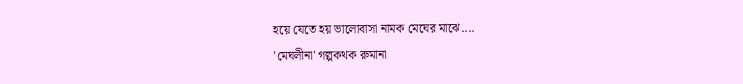হয়ে যেতে হয় ভালোবাসা নামক মেঘের মাঝে....
'মেঘলীনা' গল্পকথক রুমানা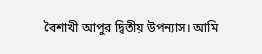বৈশাখী আপুর দ্বিতীয় উপন্যাস। আমি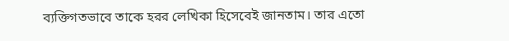ব্যক্তিগতভাবে তাকে হরর লেখিকা হিসেবেই জানতাম। তার এতো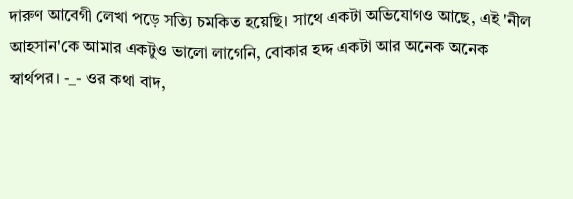দারুণ আবেগী লেখা পড়ে সত্যি চমকিত হয়েছি। সাথে একটা অভিযোগও আছে, এই 'নীল আহসান'কে আমার একটুও ভালো লাগেনি, বোকার হদ্দ একটা আর অনেক অনেক স্বার্থপর। -_- ওর কথা বাদ,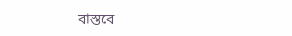বাস্তবে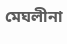মেঘলীনা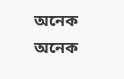অনেক অনেক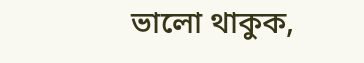ভালো থাকুক,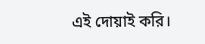এই দোয়াই করি।